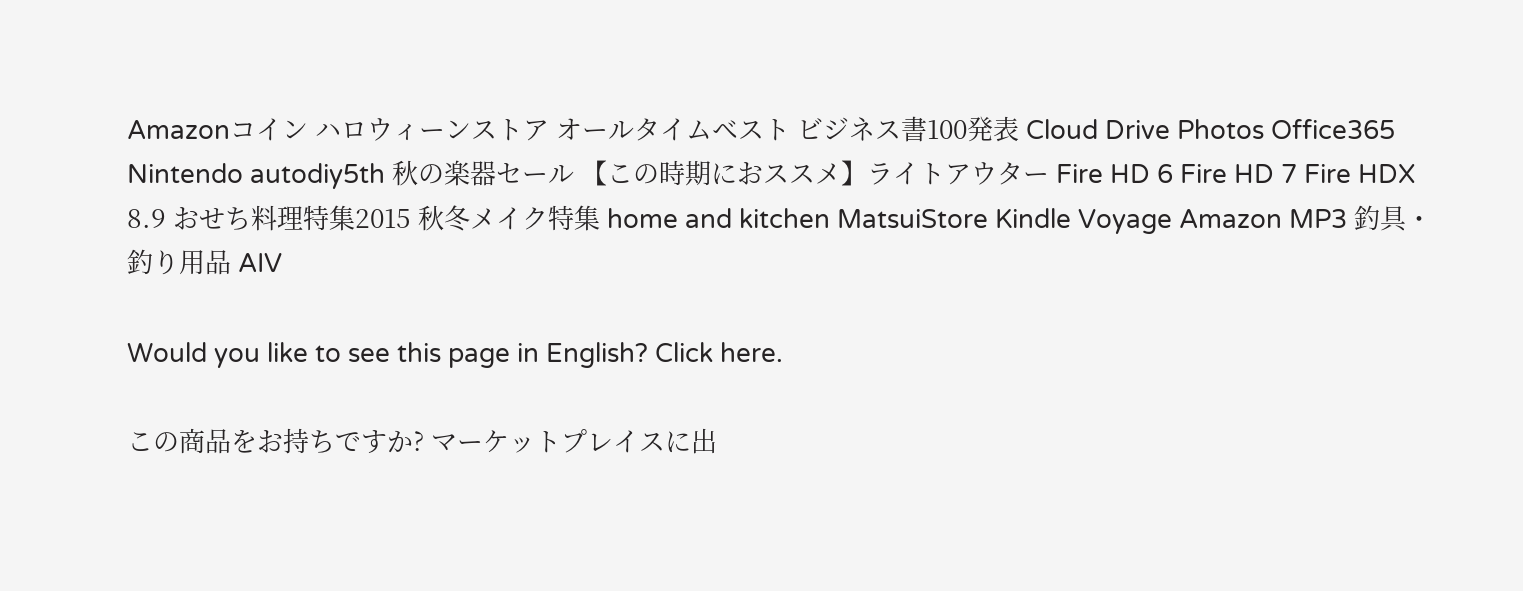Amazonコイン ハロウィーンストア オールタイムベスト ビジネス書100発表 Cloud Drive Photos Office365 Nintendo autodiy5th 秋の楽器セール 【この時期におススメ】ライトアウター Fire HD 6 Fire HD 7 Fire HDX 8.9 おせち料理特集2015 秋冬メイク特集 home and kitchen MatsuiStore Kindle Voyage Amazon MP3 釣具・釣り用品 AIV

Would you like to see this page in English? Click here.

この商品をお持ちですか? マーケットプレイスに出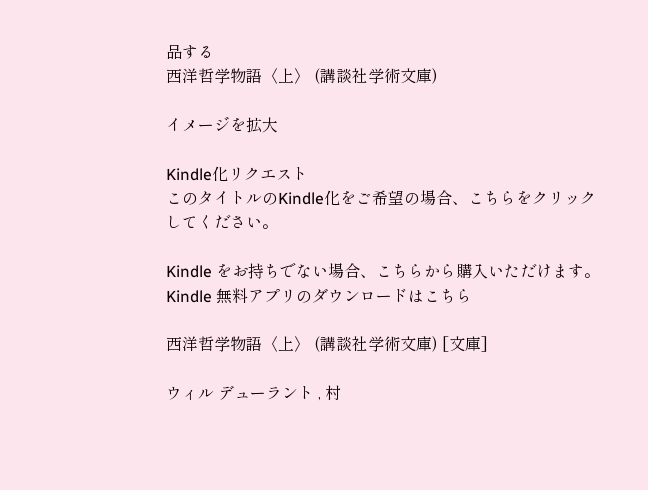品する
西洋哲学物語〈上〉 (講談社学術文庫)

イメージを拡大

Kindle化リクエスト
このタイトルのKindle化をご希望の場合、こちらをクリックしてください。

Kindle をお持ちでない場合、こちらから購入いただけます。 Kindle 無料アプリのダウンロードはこちら

西洋哲学物語〈上〉 (講談社学術文庫) [文庫]

ウィル デューラント , 村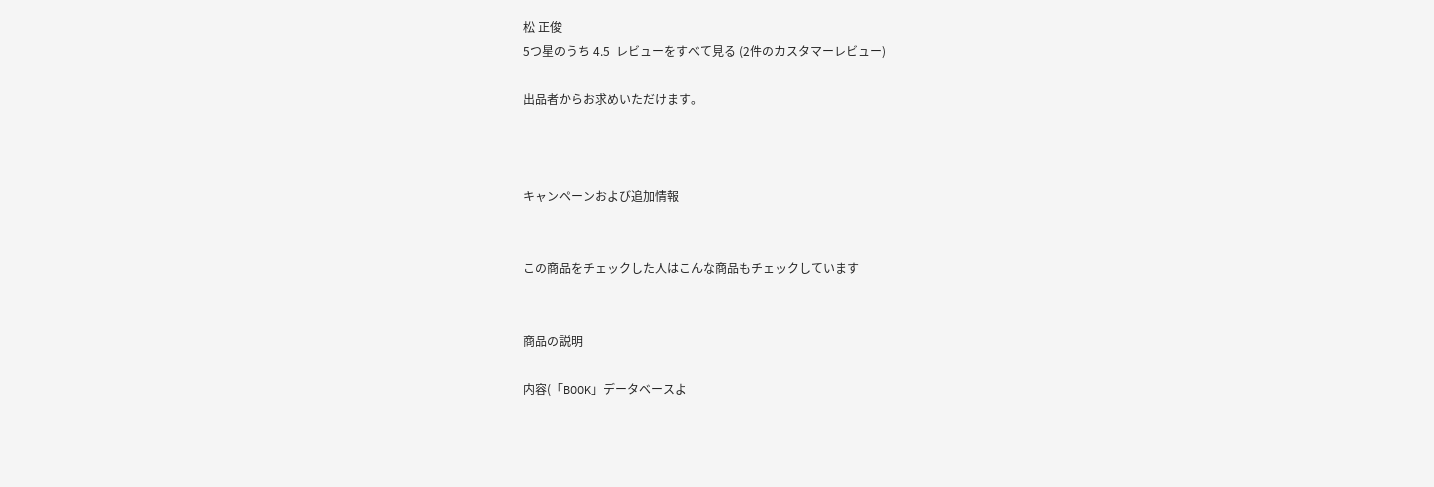松 正俊
5つ星のうち 4.5  レビューをすべて見る (2件のカスタマーレビュー)

出品者からお求めいただけます。



キャンペーンおよび追加情報


この商品をチェックした人はこんな商品もチェックしています


商品の説明

内容(「BOOK」データベースよ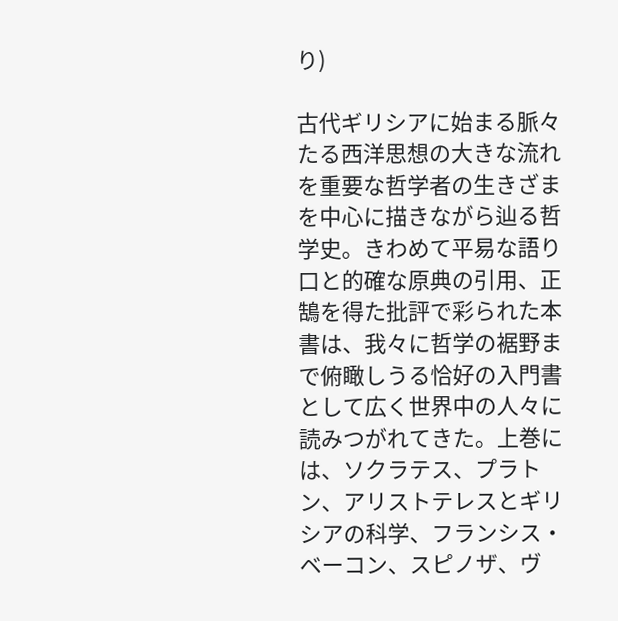り)

古代ギリシアに始まる脈々たる西洋思想の大きな流れを重要な哲学者の生きざまを中心に描きながら辿る哲学史。きわめて平易な語り口と的確な原典の引用、正鵠を得た批評で彩られた本書は、我々に哲学の裾野まで俯瞰しうる恰好の入門書として広く世界中の人々に読みつがれてきた。上巻には、ソクラテス、プラトン、アリストテレスとギリシアの科学、フランシス・ベーコン、スピノザ、ヴ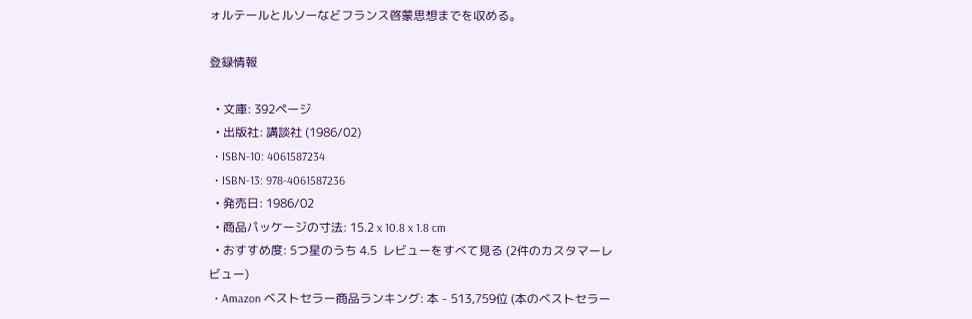ォルテールとルソーなどフランス啓蒙思想までを収める。

登録情報

  • 文庫: 392ページ
  • 出版社: 講談社 (1986/02)
  • ISBN-10: 4061587234
  • ISBN-13: 978-4061587236
  • 発売日: 1986/02
  • 商品パッケージの寸法: 15.2 x 10.8 x 1.8 cm
  • おすすめ度: 5つ星のうち 4.5  レビューをすべて見る (2件のカスタマーレビュー)
  • Amazon ベストセラー商品ランキング: 本 - 513,759位 (本のベストセラー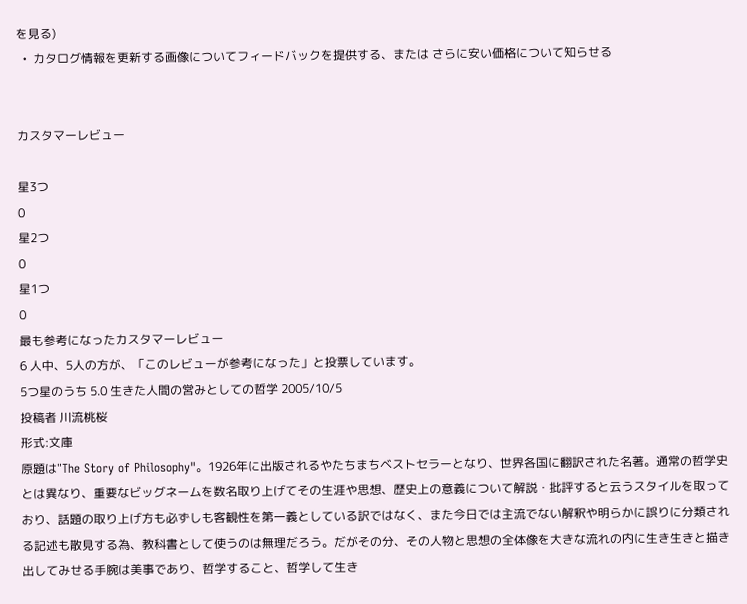を見る)
  •  カタログ情報を更新する画像についてフィードバックを提供する、または さらに安い価格について知らせる


カスタマーレビュー

星3つ
0
星2つ
0
星1つ
0
最も参考になったカスタマーレビュー
6 人中、5人の方が、「このレビューが参考になった」と投票しています。
5つ星のうち 5.0 生きた人間の営みとしての哲学 2005/10/5
投稿者 川流桃桜
形式:文庫
原題は"The Story of Philosophy"。1926年に出版されるやたちまちベストセラーとなり、世界各国に翻訳された名著。通常の哲学史とは異なり、重要なビッグネームを数名取り上げてその生涯や思想、歴史上の意義について解説・批評すると云うスタイルを取っており、話題の取り上げ方も必ずしも客観性を第一義としている訳ではなく、また今日では主流でない解釈や明らかに誤りに分類される記述も散見する為、教科書として使うのは無理だろう。だがその分、その人物と思想の全体像を大きな流れの内に生き生きと描き出してみせる手腕は美事であり、哲学すること、哲学して生き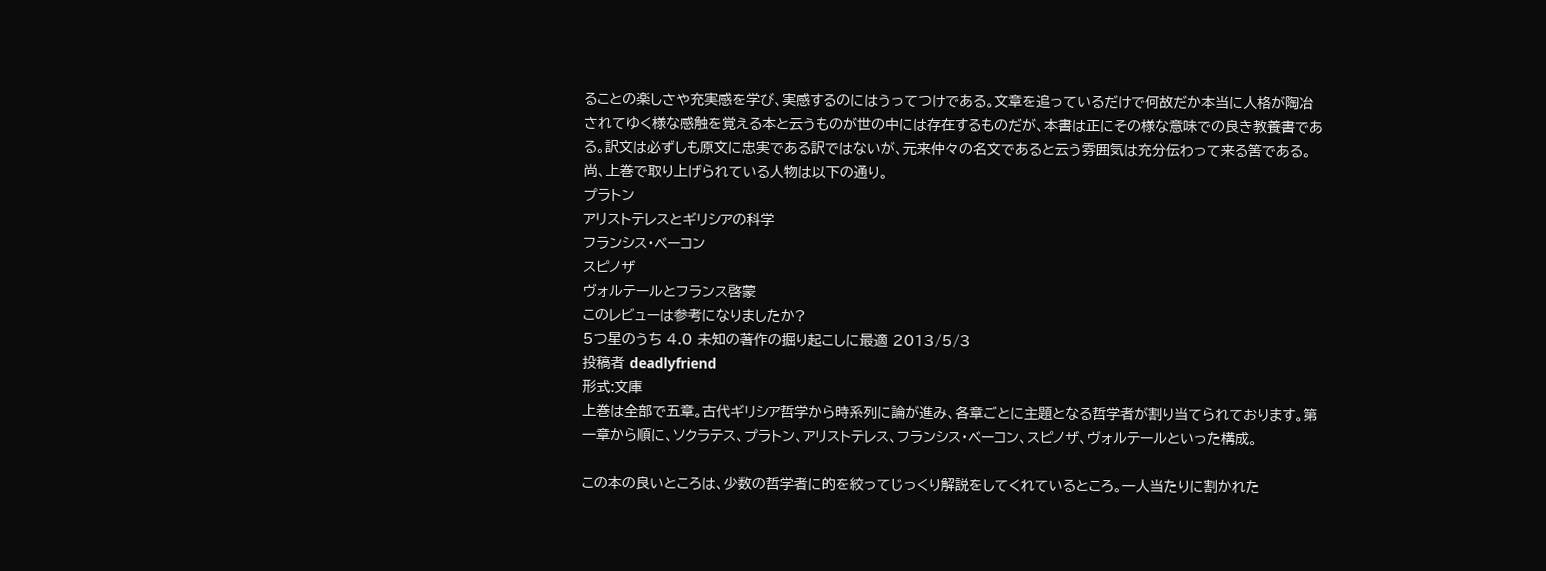ることの楽しさや充実感を学び、実感するのにはうってつけである。文章を追っているだけで何故だか本当に人格が陶冶されてゆく様な感触を覚える本と云うものが世の中には存在するものだが、本書は正にその様な意味での良き教養書である。訳文は必ずしも原文に忠実である訳ではないが、元来仲々の名文であると云う雰囲気は充分伝わって来る筈である。
尚、上巻で取り上げられている人物は以下の通り。
プラトン
アリストテレスとギリシアの科学
フランシス・ベーコン
スピノザ
ヴォルテールとフランス啓蒙
このレビューは参考になりましたか?
5つ星のうち 4.0 未知の著作の掘り起こしに最適 2013/5/3
投稿者 deadlyfriend
形式:文庫
上巻は全部で五章。古代ギリシア哲学から時系列に論が進み、各章ごとに主題となる哲学者が割り当てられております。第一章から順に、ソクラテス、プラトン、アリストテレス、フランシス・ベーコン、スピノザ、ヴォルテールといった構成。

この本の良いところは、少数の哲学者に的を絞ってじっくり解説をしてくれているところ。一人当たりに割かれた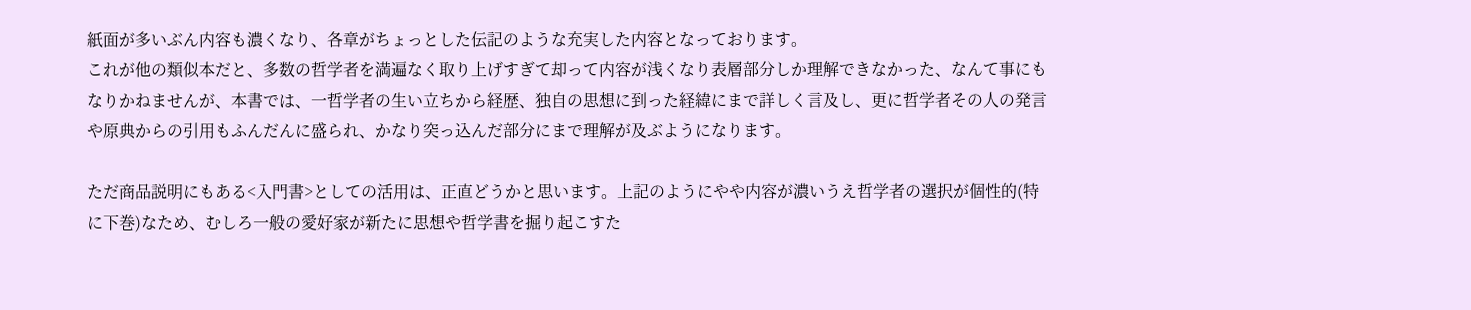紙面が多いぶん内容も濃くなり、各章がちょっとした伝記のような充実した内容となっております。
これが他の類似本だと、多数の哲学者を満遍なく取り上げすぎて却って内容が浅くなり表層部分しか理解できなかった、なんて事にもなりかねませんが、本書では、一哲学者の生い立ちから経歴、独自の思想に到った経緯にまで詳しく言及し、更に哲学者その人の発言や原典からの引用もふんだんに盛られ、かなり突っ込んだ部分にまで理解が及ぶようになります。

ただ商品説明にもある<入門書>としての活用は、正直どうかと思います。上記のようにやや内容が濃いうえ哲学者の選択が個性的(特に下巻)なため、むしろ一般の愛好家が新たに思想や哲学書を掘り起こすた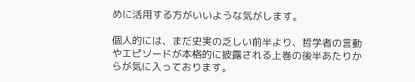めに活用する方がいいような気がします。

個人的には、まだ史実の乏しい前半より、哲学者の言動やエピソードが本格的に披露される上巻の後半あたりからが気に入っております。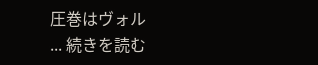圧巻はヴォル
... 続きを読む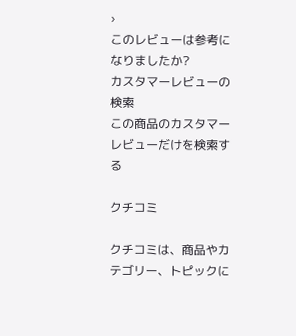›
このレビューは参考になりましたか?
カスタマーレビューの検索
この商品のカスタマーレビューだけを検索する

クチコミ

クチコミは、商品やカテゴリー、トピックに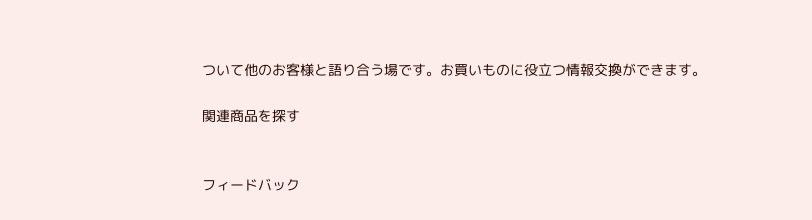ついて他のお客様と語り合う場です。お買いものに役立つ情報交換ができます。

関連商品を探す


フィードバック